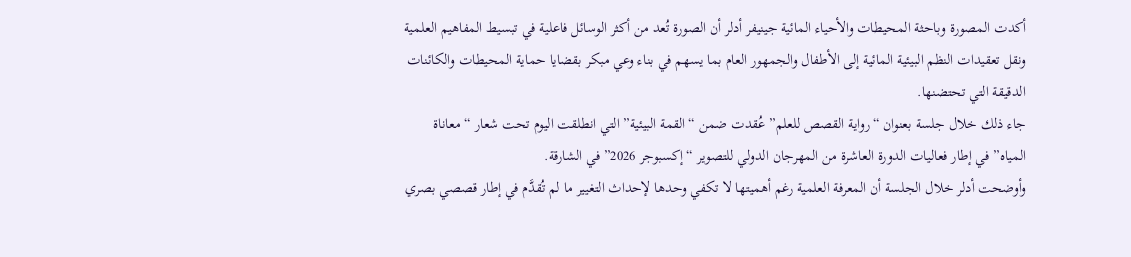أكدت المصورة وباحثة المحيطات والأحياء المائية جينيفر أدلر أن الصورة تُعد من أكثر الوسائل فاعلية في تبسيط المفاهيم العلمية ونقل تعقيدات النظم البيئية المائية إلى الأطفال والجمهور العام بما يسهم في بناء وعي مبكر بقضايا حماية المحيطات والكائنات الدقيقة التي تحتضنها.
جاء ذلك خلال جلسة بعنوان “رواية القصص للعلم” عُقدت ضمن “القمة البيئية” التي انطلقت اليوم تحت شعار “معاناة المياه” في إطار فعاليات الدورة العاشرة من المهرجان الدولي للتصوير “إكسبوجر 2026” في الشارقة.
وأوضحت أدلر خلال الجلسة أن المعرفة العلمية رغم أهميتها لا تكفي وحدها لإحداث التغيير ما لم تُقدَّم في إطار قصصي بصري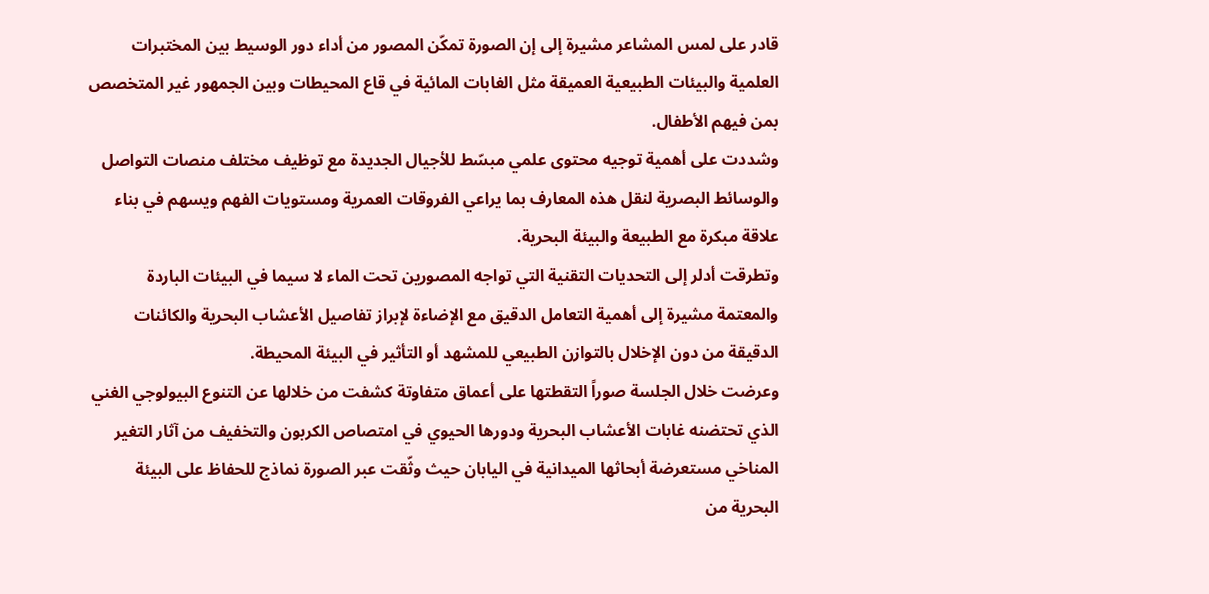قادر على لمس المشاعر مشيرة إلى إن الصورة تمكّن المصور من أداء دور الوسيط بين المختبرات العلمية والبيئات الطبيعية العميقة مثل الغابات المائية في قاع المحيطات وبين الجمهور غير المتخصص بمن فيهم الأطفال.
وشددت على أهمية توجيه محتوى علمي مبسّط للأجيال الجديدة مع توظيف مختلف منصات التواصل والوسائط البصرية لنقل هذه المعارف بما يراعي الفروقات العمرية ومستويات الفهم ويسهم في بناء علاقة مبكرة مع الطبيعة والبيئة البحرية.
وتطرقت أدلر إلى التحديات التقنية التي تواجه المصورين تحت الماء لا سيما في البيئات الباردة والمعتمة مشيرة إلى أهمية التعامل الدقيق مع الإضاءة لإبراز تفاصيل الأعشاب البحرية والكائنات الدقيقة من دون الإخلال بالتوازن الطبيعي للمشهد أو التأثير في البيئة المحيطة.
وعرضت خلال الجلسة صوراً التقطتها على أعماق متفاوتة كشفت من خلالها عن التنوع البيولوجي الغني الذي تحتضنه غابات الأعشاب البحرية ودورها الحيوي في امتصاص الكربون والتخفيف من آثار التغير المناخي مستعرضة أبحاثها الميدانية في اليابان حيث وثّقت عبر الصورة نماذج للحفاظ على البيئة البحرية من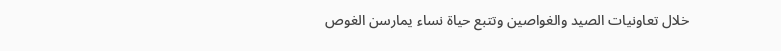خلال تعاونيات الصيد والغواصين وتتبع حياة نساء يمارسن الغوص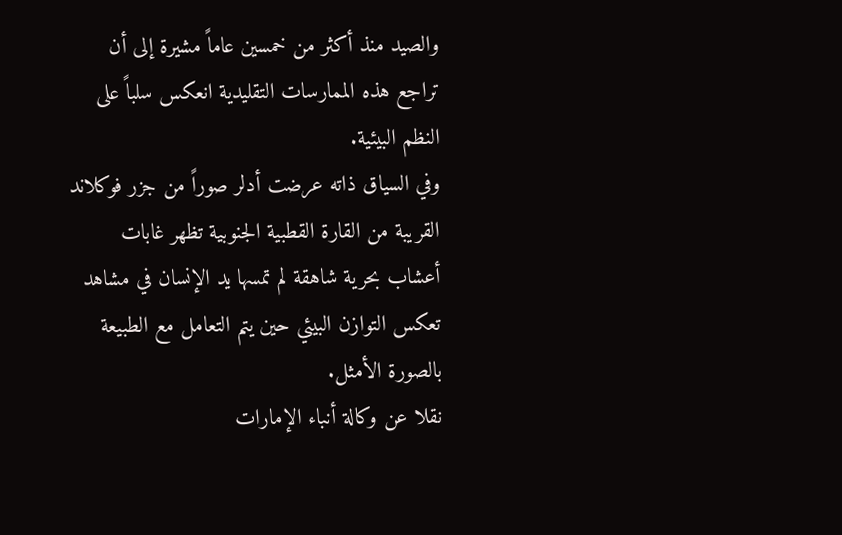والصيد منذ أكثر من خمسين عاماً مشيرة إلى أن تراجع هذه الممارسات التقليدية انعكس سلباً على النظم البيئية.
وفي السياق ذاته عرضت أدلر صوراً من جزر فوكلاند القريبة من القارة القطبية الجنوبية تظهر غابات أعشاب بحرية شاهقة لم تمسها يد الإنسان في مشاهد تعكس التوازن البيئي حين يتم التعامل مع الطبيعة بالصورة الأمثل.
نقلا عن وكالة أنباء الإمارات